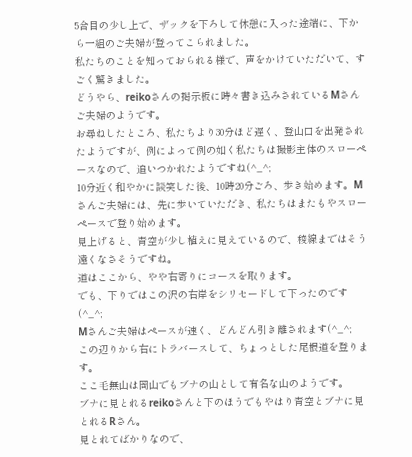5合目の少し上で、ザックを下ろして休憩に入った途端に、下から一組のご夫婦が登ってこられました。
私たちのことを知っておられる様で、声をかけていただいて、すごく驚きました。
どうやら、reikoさんの掲示板に時々書き込みされているMさんご夫婦のようです。
お尋ねしたところ、私たちより30分ほど遅く、登山口を出発されたようですが、例によって例の如く私たちは撮影主体のスローペースなので、追いつかれたようですね(^_^;
10分近く和やかに談笑した後、10時20分ごろ、歩き始めます。Mさんご夫婦には、先に歩いていただき、私たちはまたもやスローペースで登り始めます。
見上げると、青空が少し植えに見えているので、稜線まではそう遠くなさそうですね。
道はここから、やや右寄りにコースを取ります。
でも、下りではこの沢の右岸をシリセードして下ったのです(^_^;
Mさんご夫婦はペースが速く、どんどん引き離されます(^_^;
この辺りから右にトラバースして、ちょっとした尾根道を登ります。
ここ毛無山は岡山でもブナの山として有名な山のようです。
ブナに見とれるreikoさんと下のほうでもやはり青空とブナに見とれるRさん。
見とれてばかりなので、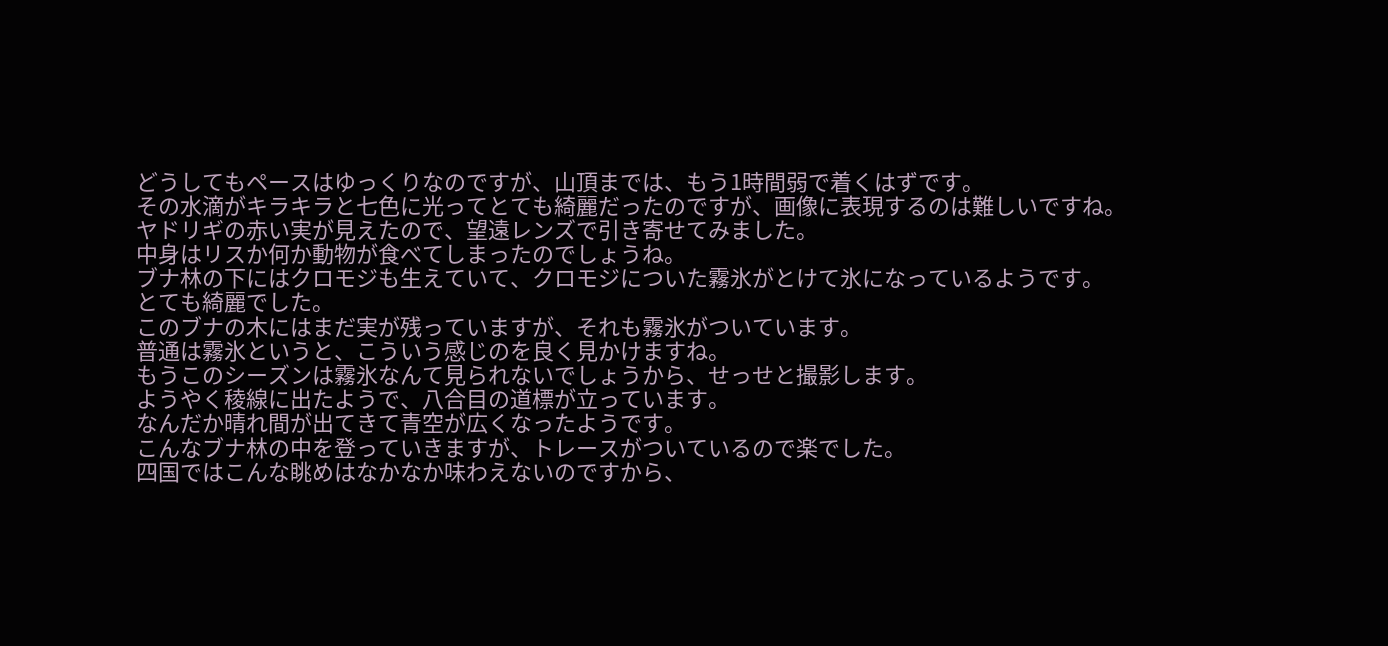どうしてもペースはゆっくりなのですが、山頂までは、もう1時間弱で着くはずです。
その水滴がキラキラと七色に光ってとても綺麗だったのですが、画像に表現するのは難しいですね。
ヤドリギの赤い実が見えたので、望遠レンズで引き寄せてみました。
中身はリスか何か動物が食べてしまったのでしょうね。
ブナ林の下にはクロモジも生えていて、クロモジについた霧氷がとけて氷になっているようです。
とても綺麗でした。
このブナの木にはまだ実が残っていますが、それも霧氷がついています。
普通は霧氷というと、こういう感じのを良く見かけますね。
もうこのシーズンは霧氷なんて見られないでしょうから、せっせと撮影します。
ようやく稜線に出たようで、八合目の道標が立っています。
なんだか晴れ間が出てきて青空が広くなったようです。
こんなブナ林の中を登っていきますが、トレースがついているので楽でした。
四国ではこんな眺めはなかなか味わえないのですから、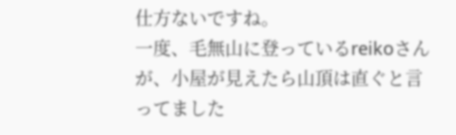仕方ないですね。
一度、毛無山に登っているreikoさんが、小屋が見えたら山頂は直ぐと言ってました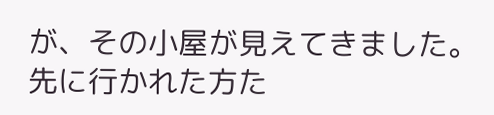が、その小屋が見えてきました。
先に行かれた方た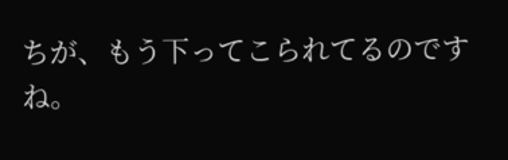ちが、もう下ってこられてるのですね。